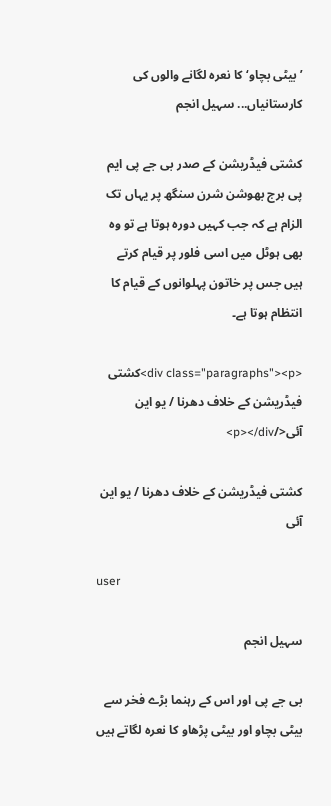’بیٹی بچاو‘ کا نعرہ لگانے والوں کی کارستانیاں... سہیل انجم

کشتی فیڈریشن کے صدر بی جے پی ایم پی برج بھوشن شرن سنگھ پر یہاں تک الزام ہے کہ جب کہیں دورہ ہوتا ہے تو وہ بھی ہوٹل میں اسی فلور پر قیام کرتے ہیں جس پر خاتون پہلوانوں کے قیام کا انتظام ہوتا ہے۔

<div class="paragraphs"><p>کشتی فیڈریشن کے خلاف دھرنا / یو این آئی</p></div>

کشتی فیڈریشن کے خلاف دھرنا / یو این آئی

user

سہیل انجم

بی جے پی اور اس کے رہنما بڑے فخر سے بیٹی بچاو اور بیٹی پڑھاو کا نعرہ لگاتے ہیں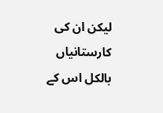لیکن ان کی کارستانیاں بالکل اس کے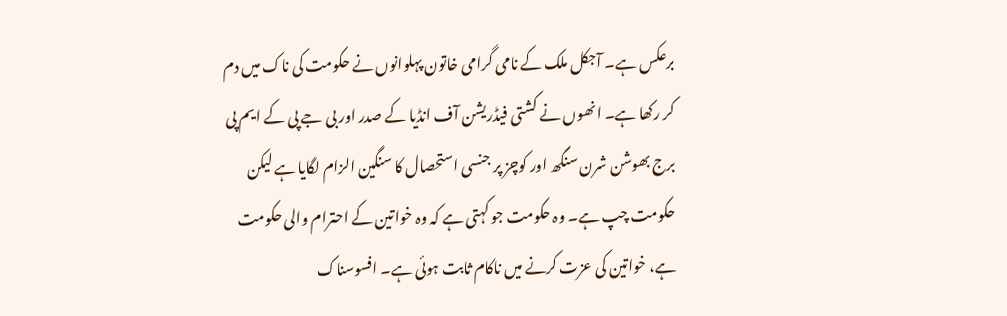برعکس ہے۔ آجکل ملک کے نامی گرامی خاتون پہلوانوں نے حکومت کی ناک میں دم کر رکھا ہے۔ انھوں نے کشتی فیڈریشن آف انڈیا کے صدر اور بی جے پی کے ایم پی برج بھوشن شرن سنگھ اور کوچز پر جنسی استحصال کا سنگین الزام لگایا ہے لیکن حکومت چپ ہے۔ وہ حکومت جو کہتی ہے کہ وہ خواتین کے احترام والی حکومت ہے، خواتین کی عزت کرنے میں ناکام ثابت ہوئی ہے۔ افسوسناک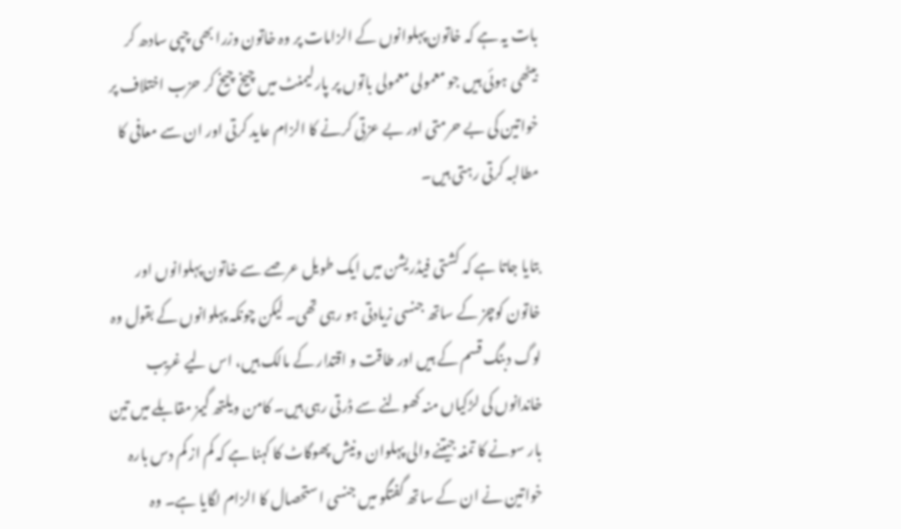بات یہ ہے کہ خاتون پہلوانوں کے الزامات پر وہ خاتون وزرا بھی چپی سادھ کر بیٹھی ہوئی ہیں جو معمولی معمولی باتوں پر پارلیمنٹ میں چیخ چیخ کر حزب اختلاف پر خواتین کی بے حرمتی اور بے عزتی کرنے کا الزام عاید کرتی اور ان سے معافی کا مطالبہ کرتی رہتی ہیں۔

بتایا جاتا ہے کہ کشتی فیڈریشن میں ایک طویل عرصے سے خاتون پہلوانوں اور خاتون کوچز کے ساتھ جنسی زیادتی ہو رہی تھی۔ لیکن چونکہ پہلوانوں کے بقول وہ لوگ دبنگ قسم کے ہیں اور طاقت و اقتدار کے مالک ہیں، اس لیے غریب خاندانوں کی لڑکیاں منہ کھولنے سے ڈرتی رہی ہیں۔ کامن ویلتھ گیمز مقابلے میں تین بار سونے کا تمغہ جیتنے والی پہلوان ونیش پھوگاٹ کا کہنا ہے کہ کم از کم دس بارہ خواتین نے ان کے ساتھ گفتگو میں جنسی استحصال کا الزام لگایا ہے۔ وہ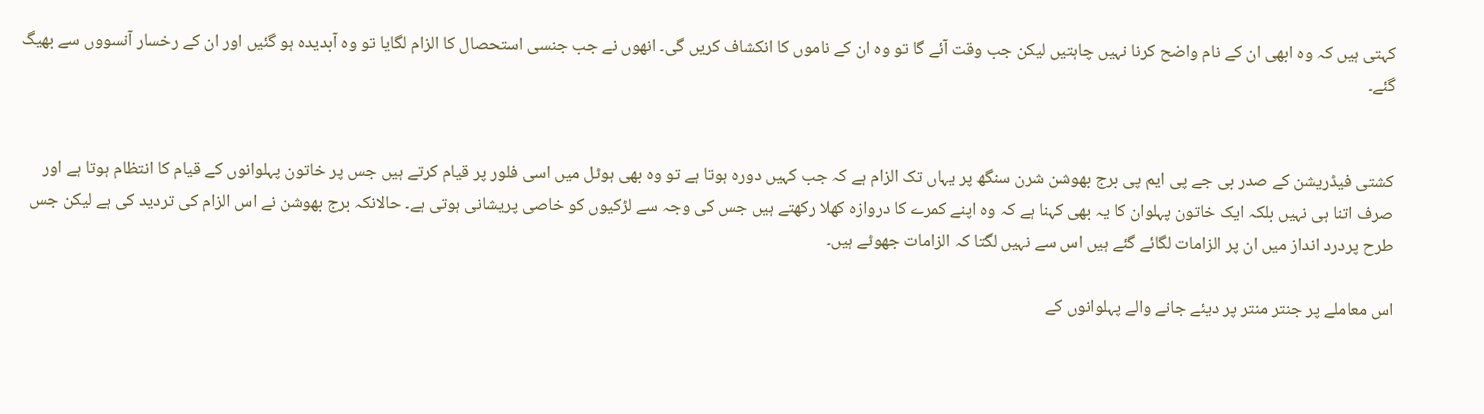کہتی ہیں کہ وہ ابھی ان کے نام واضح کرنا نہیں چاہتیں لیکن جب وقت آئے گا تو وہ ان کے ناموں کا انکشاف کریں گی۔ انھوں نے جب جنسی استحصال کا الزام لگایا تو وہ آبدیدہ ہو گئیں اور ان کے رخسار آنسووں سے بھیگ گئے۔


کشتی فیڈریشن کے صدر بی جے پی ایم پی برج بھوشن شرن سنگھ پر یہاں تک الزام ہے کہ جب کہیں دورہ ہوتا ہے تو وہ بھی ہوٹل میں اسی فلور پر قیام کرتے ہیں جس پر خاتون پہلوانوں کے قیام کا انتظام ہوتا ہے اور صرف اتنا ہی نہیں بلکہ ایک خاتون پہلوان کا یہ بھی کہنا ہے کہ وہ اپنے کمرے کا دروازہ کھلا رکھتے ہیں جس کی وجہ سے لڑکیوں کو خاصی پریشانی ہوتی ہے۔ حالانکہ برج بھوشن نے اس الزام کی تردید کی ہے لیکن جس طرح پردرد انداز میں ان پر الزامات لگائے گئے ہیں اس سے نہیں لگتا کہ الزامات جھوٹے ہیں۔

اس معاملے پر جنتر منتر پر دیئے جانے والے پہلوانوں کے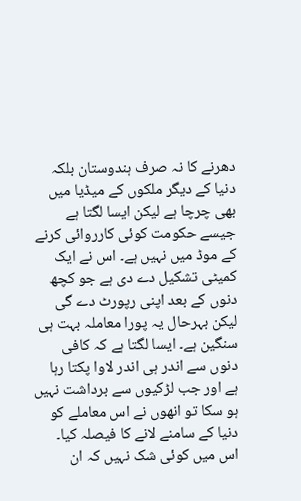دھرنے کا نہ صرف ہندوستان بلکہ دنیا کے دیگر ملکوں کے میڈیا میں بھی چرچا ہے لیکن ایسا لگتا ہے جیسے حکومت کوئی کارروائی کرنے کے موڈ میں نہیں ہے۔ اس نے ایک کمیٹی تشکیل دے دی ہے جو کچھ دنوں کے بعد اپنی رپورٹ دے گی لیکن بہرحال یہ پورا معاملہ بہت ہی سنگین ہے۔ ایسا لگتا ہے کہ کافی دنوں سے اندر ہی اندر لاوا پکتا رہا ہے اور جب لڑکیوں سے برداشت نہیں ہو سکا تو انھوں نے اس معاملے کو دنیا کے سامنے لانے کا فیصلہ کیا۔ اس میں کوئی شک نہیں کہ ان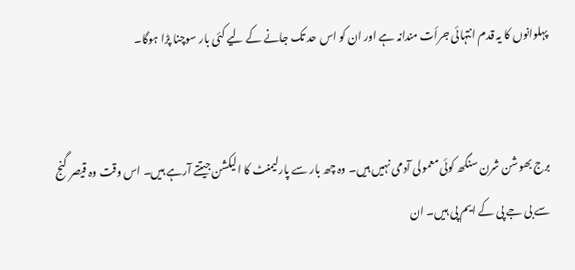پہلوانوں کا یہ قدم انتہائی جرأت مندانہ ہے اور ان کو اس حد تک جانے کے لیے کئی بار سوچنا پڑا ہوگا۔


برج بھوشن شرن سنگھ کوئی معمولی آدمی نہیں ہیں۔ وہ چھ بار سے پارلیمنٹ کا الیکشن جیتتے آرہے ہیں۔ اس وقت وہ قیصر گنج سے بی جے پی کے ایم پی ہیں۔ ان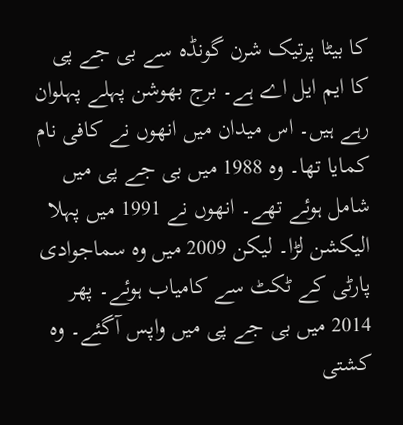کا بیٹا پرتیک شرن گونڈہ سے بی جے پی کا ایم ایل اے ہے۔ برج بھوشن پہلے پہلوان رہے ہیں۔ اس میدان میں انھوں نے کافی نام کمایا تھا۔ وہ 1988 میں بی جے پی میں شامل ہوئے تھے۔ انھوں نے 1991 میں پہلا الیکشن لڑا۔ لیکن 2009 میں وہ سماجوادی پارٹی کے ٹکٹ سے کامیاب ہوئے۔ پھر 2014 میں بی جے پی میں واپس آگئے۔ وہ کشتی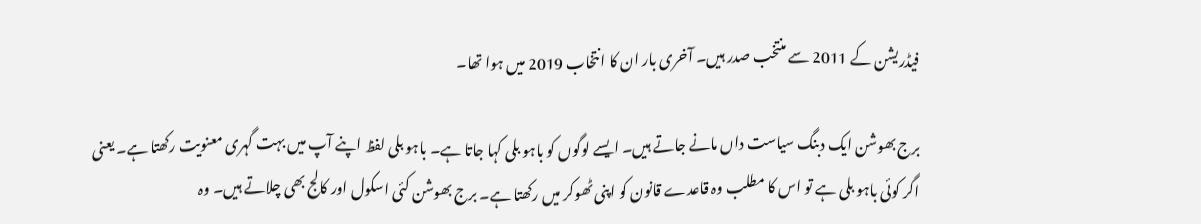فیڈریشن کے 2011 سے منتخب صدر ہیں۔ آخری بار ان کا انتخاب 2019 میں ہوا تھا۔

برج بھوشن ایک دبنگ سیاست داں مانے جاتے ہیں۔ ایسے لوگوں کو باہو بلی کہا جاتا ہے۔ باہو بلی لفظ اپنے آپ میں بہت گہری معنویت رکھتا ہے۔ یعنی اگر کوئی باہو بلی ہے تو اس کا مطلب وہ قاعدے قانون کو اپنی ٹھوکر میں رکھتا ہے۔ برج بھوشن کئی اسکول اور کالج بھی چلاتے ہیں۔ وہ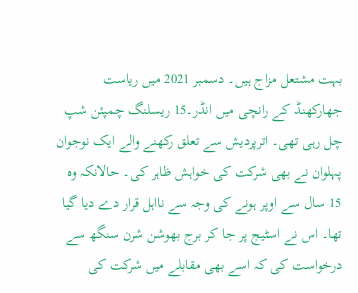بہت مشتعل مزاج ہیں۔ دسمبر 2021 میں ریاست جھارکھنڈ کے رانچی میں انڈر۔15 ریسلنگ چمپئن شپ چل رہی تھی۔ اترپردیش سے تعلق رکھنے والے ایک نوجوان پہلوان نے بھی شرکت کی خواہش ظاہر کی۔ حالانکہ وہ 15 سال سے اوپر ہونے کی وجہ سے نااہل قرار دے دیا گیا تھا۔ اس نے اسٹیج پر جا کر برج بھوشن شرن سنگھ سے درخواست کی کہ اسے بھی مقابلے میں شرکت کی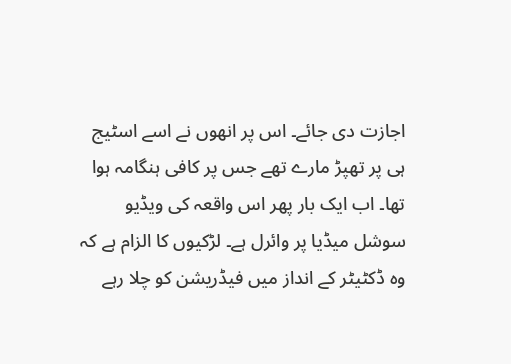اجازت دی جائے۔ اس پر انھوں نے اسے اسٹیج ہی پر تھپڑ مارے تھے جس پر کافی ہنگامہ ہوا تھا۔ اب ایک بار پھر اس واقعہ کی ویڈیو سوشل میڈیا پر وائرل ہے۔ لڑکیوں کا الزام ہے کہ وہ ڈکٹیٹر کے انداز میں فیڈریشن کو چلا رہے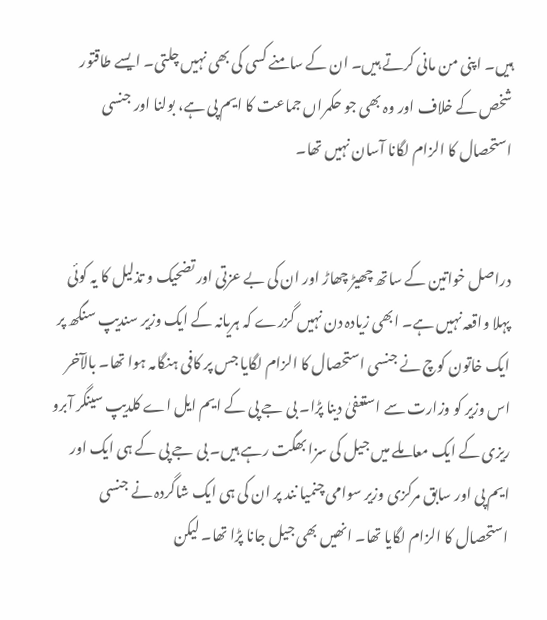ہیں۔ اپنی من مانی کرتے ہیں۔ ان کے سامنے کسی کی بھی نہیں چلتی۔ ایسے طاقتور شخص کے خلاف اور وہ بھی جو حکمراں جماعت کا ایم پی ہے، بولنا اور جنسی استحصال کا الزام لگانا آسان نہیں تھا۔


دراصل خواتین کے ساتھ چھیڑ چھاڑ اور ان کی بے عزتی اور تضحیک و تذلیل کا یہ کوئی پہلا واقعہ نہیں ہے۔ ابھی زیادہ دن نہیں گزرے کہ ہریانہ کے ایک وزیر سندیپ سنگھ پر ایک خاتون کوچ نے جنسی استحصال کا الزام لگایا جس پر کافی ہنگامہ ہوا تھا۔ بالآخر اس وزیر کو وزارت سے استعفیٰ دینا پڑا۔ بی جے پی کے ایم ایل اے کلدیپ سینگر آبرو ریزی کے ایک معاملے میں جیل کی سزا بھگت رہے ہیں۔ بی جے پی کے ہی ایک اور ایم پی اور سابق مرکزی وزیر سوامی چنمیا نند پر ان کی ہی ایک شاگردہ نے جنسی استحصال کا الزام لگایا تھا۔ انھیں بھی جیل جانا پڑا تھا۔ لیکن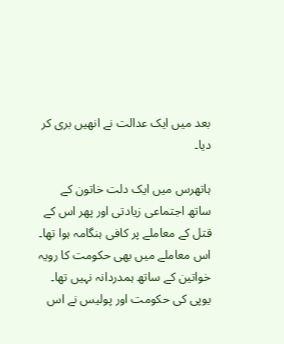بعد میں ایک عدالت نے انھیں بری کر دیا۔

ہاتھرس میں ایک دلت خاتون کے ساتھ اجتماعی زیادتی اور پھر اس کے قتل کے معاملے پر کافی ہنگامہ ہوا تھا۔ اس معاملے میں بھی حکومت کا رویہ خواتین کے ساتھ ہمدردانہ نہیں تھا۔ یوپی کی حکومت اور پولیس نے اس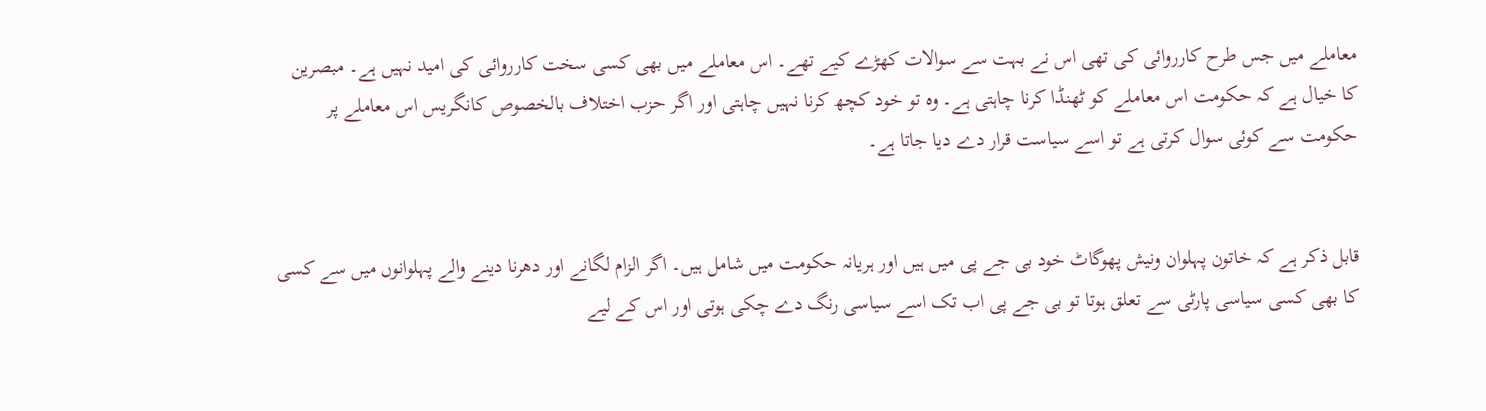معاملے میں جس طرح کارروائی کی تھی اس نے بہت سے سوالات کھڑے کیے تھے۔ اس معاملے میں بھی کسی سخت کارروائی کی امید نہیں ہے۔ مبصرین کا خیال ہے کہ حکومت اس معاملے کو ٹھنڈا کرنا چاہتی ہے۔ وہ تو خود کچھ کرنا نہیں چاہتی اور اگر حزب اختلاف بالخصوص کانگریس اس معاملے پر حکومت سے کوئی سوال کرتی ہے تو اسے سیاست قرار دے دیا جاتا ہے۔


قابل ذکر ہے کہ خاتون پہلوان ونیش پھوگاٹ خود بی جے پی میں ہیں اور ہریانہ حکومت میں شامل ہیں۔ اگر الزام لگانے اور دھرنا دینے والے پہلوانوں میں سے کسی کا بھی کسی سیاسی پارٹی سے تعلق ہوتا تو بی جے پی اب تک اسے سیاسی رنگ دے چکی ہوتی اور اس کے لیے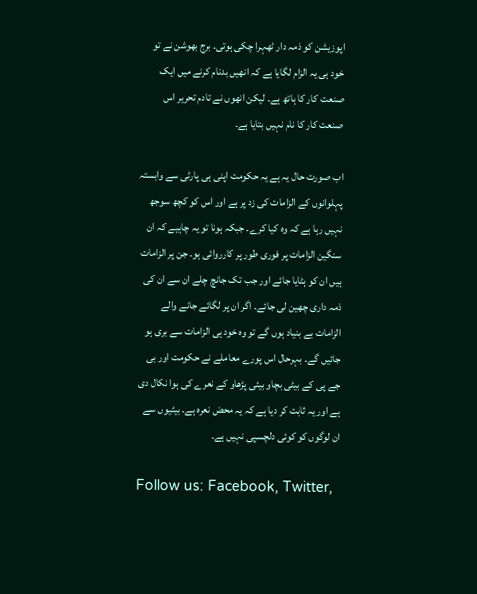اپوزیشن کو ذمہ دار ٹھہرا چکی ہوتی۔ برج بھوشن نے تو خود ہی یہ الزام لگایا ہے کہ انھیں بدنام کرنے میں ایک صنعت کار کا ہاتھ ہے۔ لیکن انھوں نے تادم تحریر اس صنعت کار کا نام نہیں بتایا ہے۔

اب صورت حال یہ ہے یہ حکومت اپنی ہی پارٹی سے وابستہ پہلوانوں کے الزامات کی زد پر ہے اور اس کو کچھ سوجھ نہیں رہا ہے کہ وہ کیا کرے۔ جبکہ ہونا تو یہ چاہیے کہ ان سنگین الزامات پر فوری طور پر کارروائی ہو۔ جن پر الزامات ہیں ان کو ہٹایا جائے اور جب تک جانچ چلے ان سے ان کی ذمہ داری چھین لی جائے۔ اگر ان پر لگائے جانے والے الزامات بے بنیاد ہوں گے تو وہ خود ہی الزامات سے بری ہو جائیں گے۔ بہرحال اس پورے معاملے نے حکومت اور بی جے پی کے بیٹی بچاو بیٹی پڑھاو کے نعرے کی ہوا نکال دی ہے اور یہ ثابت کر دیا ہے کہ یہ محض نعرہ ہے۔ بیٹیوں سے ان لوگوں کو کوئی دلچسپی نہیں ہے۔

Follow us: Facebook, Twitter,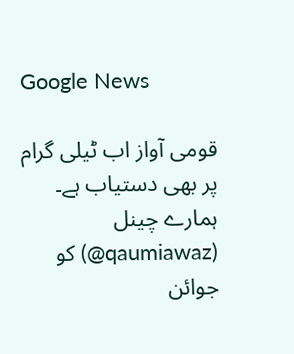Google News

قومی آواز اب ٹیلی گرام پر بھی دستیاب ہے۔ ہمارے چینل (qaumiawaz@) کو جوائن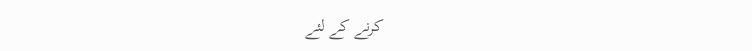کرنے کے لئے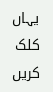یہاں کلک کریں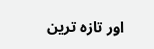اور تازہ ترین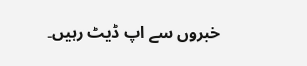خبروں سے اپ ڈیٹ رہیں۔